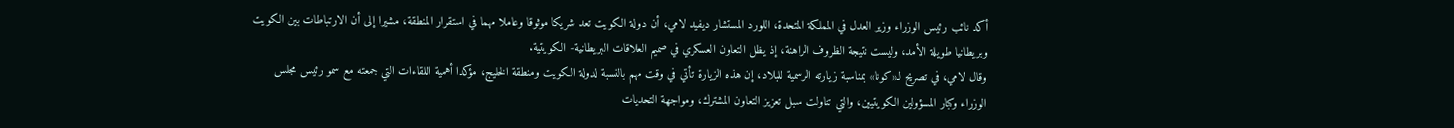أكد نائب رئيس الوزراء وزير العدل في المملكة المتحدة، اللورد المستشار ديفيد لامي، أن دولة الكويت تعد شريكا موثوقا وعاملا مهما في استقرار المنطقة، مشيرا إلى أن الارتباطات بين الكويت وبريطانيا طويلة الأمد، وليست نتيجة الظروف الراهنة، إذ يظل التعاون العسكري في صميم العلاقات البريطانية- الكويتية.
وقال لامي، في تصريح لـ«كونا» بمناسبة زيارته الرسمية للبلاد، إن هذه الزيارة تأتي في وقت مهم بالنسبة لدولة الكويت ومنطقة الخليج، مؤكدا أهمية اللقاءات التي جمعته مع سمو رئيس مجلس الوزراء وكبار المسؤولين الكويتيين، والتي تناولت سبل تعزيز التعاون المشترك، ومواجهة التحديات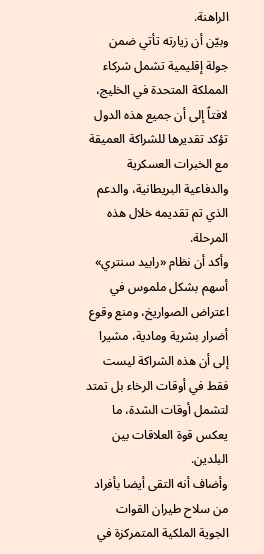الراهنة.
وبيّن أن زيارته تأتي ضمن جولة إقليمية تشمل شركاء المملكة المتحدة في الخليج، لافتاً إلى أن جميع هذه الدول تؤكد تقديرها للشراكة العميقة مع الخبرات العسكرية والدفاعية البريطانية، والدعم الذي تم تقديمه خلال هذه المرحلة.
وأكد أن نظام «رابيد سنتري» أسهم بشكل ملموس في اعتراض الصواريخ، ومنع وقوع أضرار بشرية ومادية، مشيرا إلى أن هذه الشراكة ليست فقط في أوقات الرخاء بل تمتد لتشمل أوقات الشدة، ما يعكس قوة العلاقات بين البلدين.
وأضاف أنه التقى أيضا بأفراد من سلاح طيران القوات الجوية الملكية المتمركزة في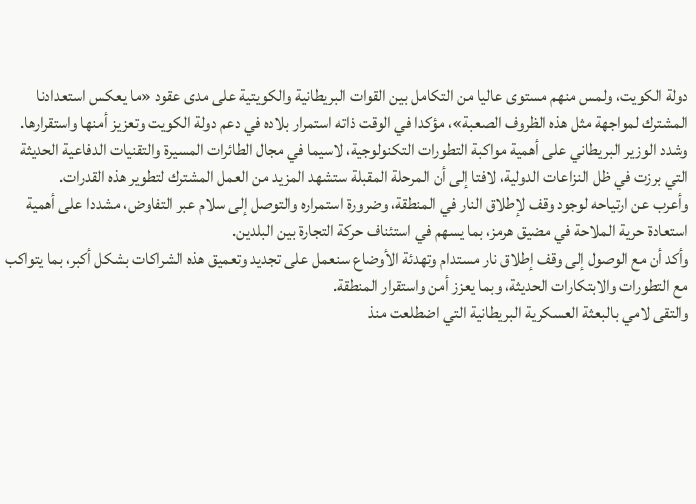دولة الكويت، ولمس منهم مستوى عاليا من التكامل بين القوات البريطانية والكويتية على مدى عقود «ما يعكس استعدادنا المشترك لمواجهة مثل هذه الظروف الصعبة»، مؤكدا في الوقت ذاته استمرار بلاده في دعم دولة الكويت وتعزيز أمنها واستقرارها.
وشدد الوزير البريطاني على أهمية مواكبة التطورات التكنولوجية، لاسيما في مجال الطائرات المسيرة والتقنيات الدفاعية الحديثة التي برزت في ظل النزاعات الدولية، لافتا إلى أن المرحلة المقبلة ستشهد المزيد من العمل المشترك لتطوير هذه القدرات.
وأعرب عن ارتياحه لوجود وقف لإطلاق النار في المنطقة، وضرورة استمراره والتوصل إلى سلام عبر التفاوض، مشددا على أهمية استعادة حرية الملاحة في مضيق هرمز، بما يسهم في استئناف حركة التجارة بين البلدين.
وأكد أن مع الوصول إلى وقف إطلاق نار مستدام وتهدئة الأوضاع سنعمل على تجديد وتعميق هذه الشراكات بشكل أكبر، بما يتواكب مع التطورات والابتكارات الحديثة، وبما يعزز أمن واستقرار المنطقة.
والتقى لامي بالبعثة العسكرية البريطانية التي اضطلعت منذ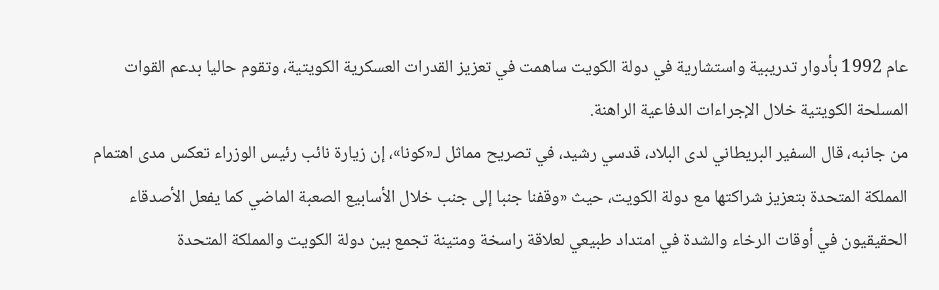عام 1992 بأدوار تدريبية واستشارية في دولة الكويت ساهمت في تعزيز القدرات العسكرية الكويتية، وتقوم حاليا بدعم القوات المسلحة الكويتية خلال الإجراءات الدفاعية الراهنة.
من جانبه، قال السفير البريطاني لدى البلاد، قدسي رشيد، في تصريح مماثل لـ«كونا»، إن زيارة نائب رئيس الوزراء تعكس مدى اهتمام المملكة المتحدة بتعزيز شراكتها مع دولة الكويت، حيث «وقفنا جنبا إلى جنب خلال الأسابيع الصعبة الماضي كما يفعل الأصدقاء الحقيقيون في أوقات الرخاء والشدة في امتداد طبيعي لعلاقة راسخة ومتينة تجمع بين دولة الكويت والمملكة المتحدة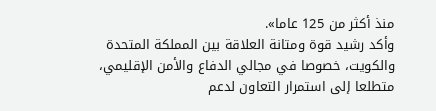منذ أكثر من 125 عاما».
وأكد رشيد قوة ومتانة العلاقة بين المملكة المتحدة والكويت، خصوصا في مجالي الدفاع والأمن الإقليمي، متطلعا إلى استمرار التعاون لدعم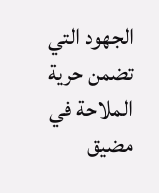الجهود التي تضمن حرية الملاحة في مضيق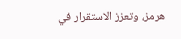هرمز، وتعزز الاستقرار في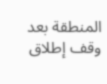المنطقة بعد وقف إطلاق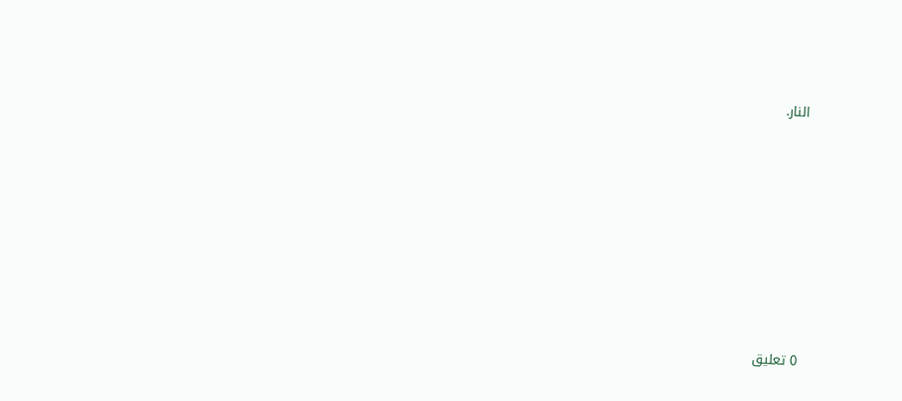النار.








0 تعليق